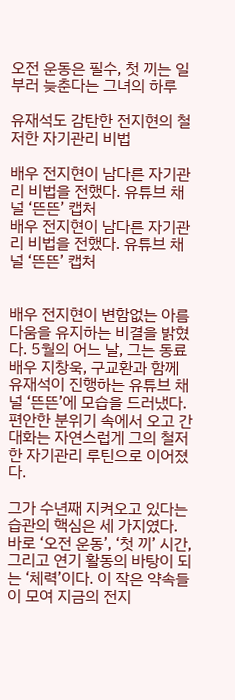오전 운동은 필수, 첫 끼는 일부러 늦춘다는 그녀의 하루

유재석도 감탄한 전지현의 철저한 자기관리 비법

배우 전지현이 남다른 자기관리 비법을 전했다. 유튜브 채널 ‘뜬뜬’ 캡처
배우 전지현이 남다른 자기관리 비법을 전했다. 유튜브 채널 ‘뜬뜬’ 캡처


배우 전지현이 변함없는 아름다움을 유지하는 비결을 밝혔다. 5월의 어느 날, 그는 동료 배우 지창욱, 구교환과 함께 유재석이 진행하는 유튜브 채널 ‘뜬뜬’에 모습을 드러냈다. 편안한 분위기 속에서 오고 간 대화는 자연스럽게 그의 철저한 자기관리 루틴으로 이어졌다.

그가 수년째 지켜오고 있다는 습관의 핵심은 세 가지였다. 바로 ‘오전 운동’, ‘첫 끼’ 시간, 그리고 연기 활동의 바탕이 되는 ‘체력’이다. 이 작은 약속들이 모여 지금의 전지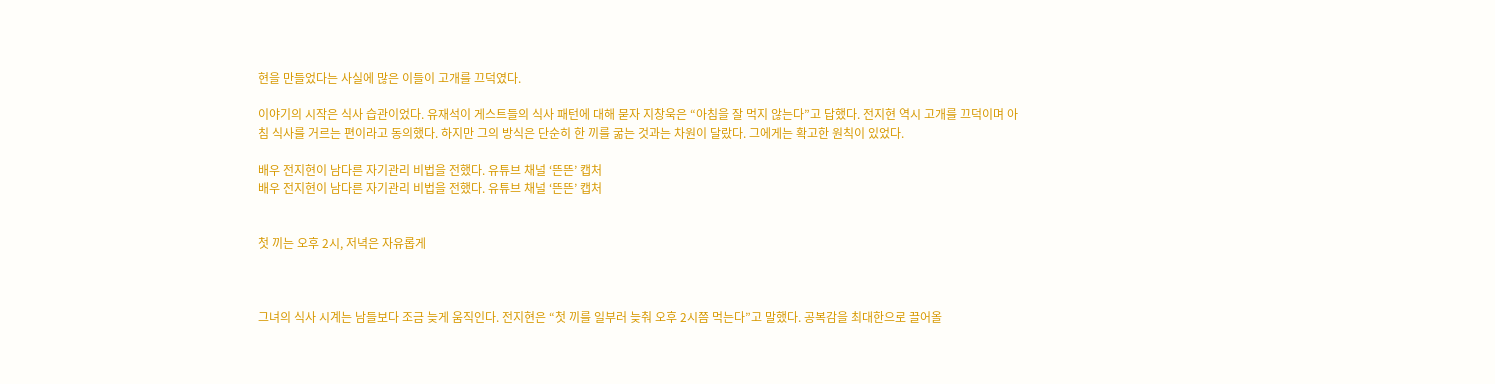현을 만들었다는 사실에 많은 이들이 고개를 끄덕였다.

이야기의 시작은 식사 습관이었다. 유재석이 게스트들의 식사 패턴에 대해 묻자 지창욱은 “아침을 잘 먹지 않는다”고 답했다. 전지현 역시 고개를 끄덕이며 아침 식사를 거르는 편이라고 동의했다. 하지만 그의 방식은 단순히 한 끼를 굶는 것과는 차원이 달랐다. 그에게는 확고한 원칙이 있었다.

배우 전지현이 남다른 자기관리 비법을 전했다. 유튜브 채널 ‘뜬뜬’ 캡처
배우 전지현이 남다른 자기관리 비법을 전했다. 유튜브 채널 ‘뜬뜬’ 캡처


첫 끼는 오후 2시, 저녁은 자유롭게



그녀의 식사 시계는 남들보다 조금 늦게 움직인다. 전지현은 “첫 끼를 일부러 늦춰 오후 2시쯤 먹는다”고 말했다. 공복감을 최대한으로 끌어올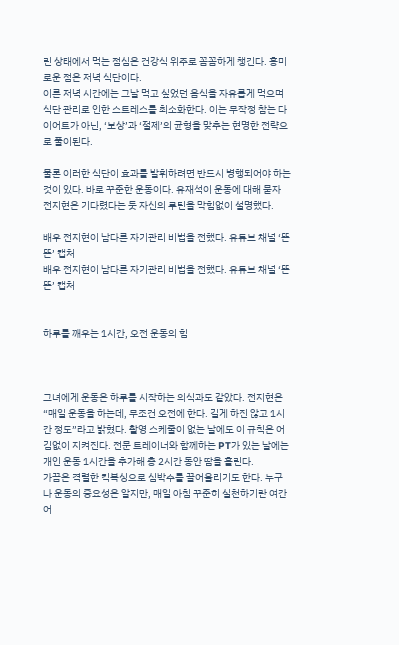린 상태에서 먹는 점심은 건강식 위주로 꼼꼼하게 챙긴다. 흥미로운 점은 저녁 식단이다.
이른 저녁 시간에는 그날 먹고 싶었던 음식을 자유롭게 먹으며 식단 관리로 인한 스트레스를 최소화한다. 이는 무작정 참는 다이어트가 아닌, ‘보상’과 ‘절제’의 균형을 맞추는 현명한 전략으로 풀이된다.

물론 이러한 식단이 효과를 발휘하려면 반드시 병행되어야 하는 것이 있다. 바로 꾸준한 운동이다. 유재석이 운동에 대해 묻자 전지현은 기다렸다는 듯 자신의 루틴을 막힘없이 설명했다.

배우 전지현이 남다른 자기관리 비법을 전했다. 유튜브 채널 ‘뜬뜬’ 캡처
배우 전지현이 남다른 자기관리 비법을 전했다. 유튜브 채널 ‘뜬뜬’ 캡처


하루를 깨우는 1시간, 오전 운동의 힘



그녀에게 운동은 하루를 시작하는 의식과도 같았다. 전지현은 “매일 운동을 하는데, 무조건 오전에 한다. 길게 하진 않고 1시간 정도”라고 밝혔다. 촬영 스케줄이 없는 날에도 이 규칙은 어김없이 지켜진다. 전문 트레이너와 함께하는 PT가 있는 날에는 개인 운동 1시간을 추가해 총 2시간 동안 땀을 흘린다.
가끔은 격렬한 킥복싱으로 심박수를 끌어올리기도 한다. 누구나 운동의 중요성은 알지만, 매일 아침 꾸준히 실천하기란 여간 어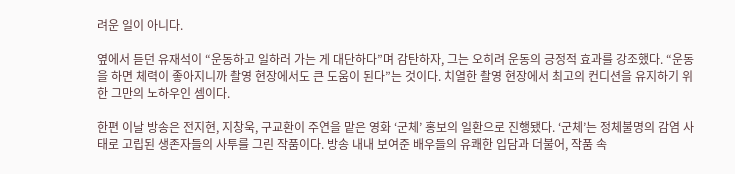려운 일이 아니다.

옆에서 듣던 유재석이 “운동하고 일하러 가는 게 대단하다”며 감탄하자, 그는 오히려 운동의 긍정적 효과를 강조했다. “운동을 하면 체력이 좋아지니까 촬영 현장에서도 큰 도움이 된다”는 것이다. 치열한 촬영 현장에서 최고의 컨디션을 유지하기 위한 그만의 노하우인 셈이다.

한편 이날 방송은 전지현, 지창욱, 구교환이 주연을 맡은 영화 ‘군체’ 홍보의 일환으로 진행됐다. ‘군체’는 정체불명의 감염 사태로 고립된 생존자들의 사투를 그린 작품이다. 방송 내내 보여준 배우들의 유쾌한 입담과 더불어, 작품 속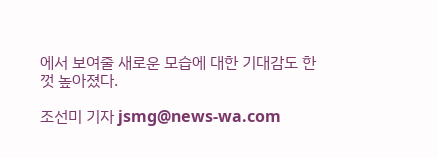에서 보여줄 새로운 모습에 대한 기대감도 한껏 높아졌다.

조선미 기자 jsmg@news-wa.com